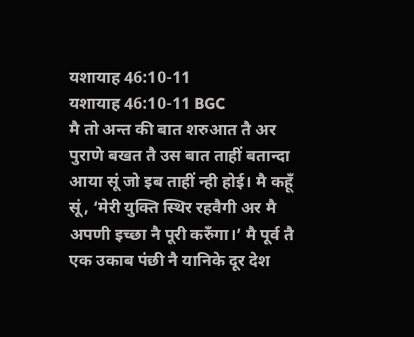यशायाह 46:10-11
यशायाह 46:10-11 BGC
मै तो अन्त की बात शरुआत तै अर पुराणे बखत तै उस बात ताहीं बतान्दा आया सूं जो इब ताहीं न्ही होई। मै कहूँ सूं, ‘मेरी युक्ति स्थिर रहवैगी अर मै अपणी इच्छा नै पूरी करुँगा।’ मै पूर्व तै एक उकाब पंछी नै यानिके दूर देश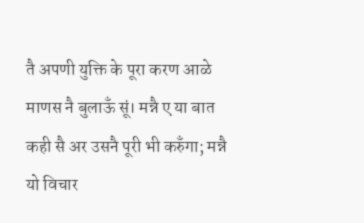तै अपणी युक्ति के पूरा करण आळे माणस नै बुलाऊँ सूं। मन्नै ए या बात कही सै अर उसनै पूरी भी करुँगा; मन्नै यो विचार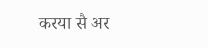करया सै अर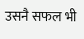उसनै सफल भी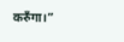करुँगा।”